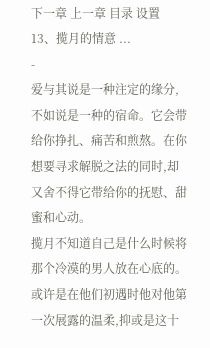下一章 上一章 目录 设置
13、揽月的情意 ...
-
爱与其说是一种注定的缘分,不如说是一种的宿命。它会带给你挣扎、痛苦和煎熬。在你想要寻求解脱之法的同时,却又舍不得它带给你的抚慰、甜蜜和心动。
揽月不知道自己是什么时候将那个冷漠的男人放在心底的。或许是在他们初遇时他对他第一次展露的温柔,抑或是这十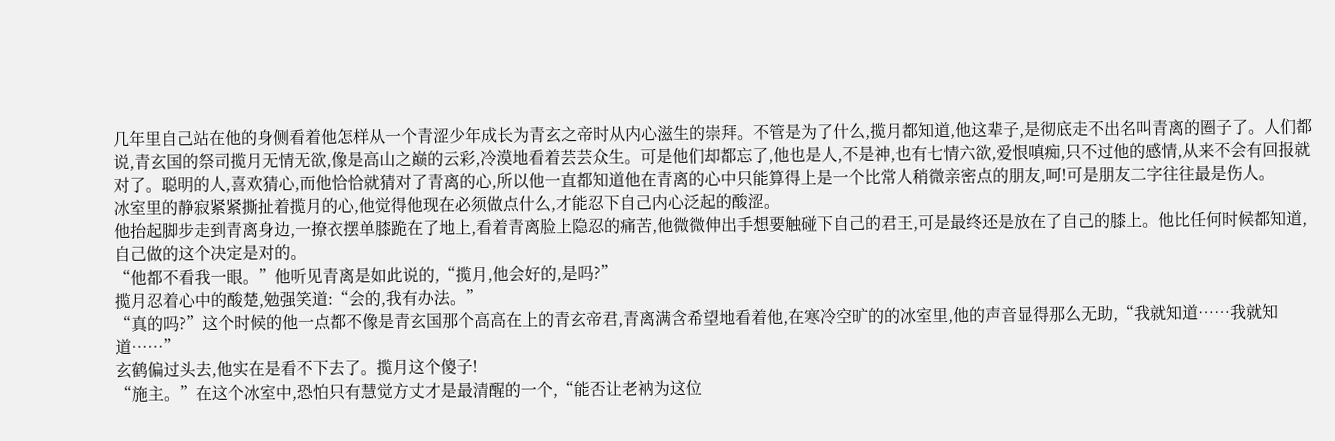几年里自己站在他的身侧看着他怎样从一个青涩少年成长为青玄之帝时从内心滋生的崇拜。不管是为了什么,揽月都知道,他这辈子,是彻底走不出名叫青离的圈子了。人们都说,青玄国的祭司揽月无情无欲,像是高山之巅的云彩,冷漠地看着芸芸众生。可是他们却都忘了,他也是人,不是神,也有七情六欲,爱恨嗔痴,只不过他的感情,从来不会有回报就对了。聪明的人,喜欢猜心,而他恰恰就猜对了青离的心,所以他一直都知道他在青离的心中只能算得上是一个比常人稍微亲密点的朋友,呵!可是朋友二字往往最是伤人。
冰室里的静寂紧紧撕扯着揽月的心,他觉得他现在必须做点什么,才能忍下自己内心泛起的酸涩。
他抬起脚步走到青离身边,一撩衣摆单膝跪在了地上,看着青离脸上隐忍的痛苦,他微微伸出手想要触碰下自己的君王,可是最终还是放在了自己的膝上。他比任何时候都知道,自己做的这个决定是对的。
“他都不看我一眼。”他听见青离是如此说的,“揽月,他会好的,是吗?”
揽月忍着心中的酸楚,勉强笑道:“会的,我有办法。”
“真的吗?”这个时候的他一点都不像是青玄国那个高高在上的青玄帝君,青离满含希望地看着他,在寒冷空旷的的冰室里,他的声音显得那么无助,“我就知道……我就知道……”
玄鹤偏过头去,他实在是看不下去了。揽月这个傻子!
“施主。”在这个冰室中,恐怕只有慧觉方丈才是最清醒的一个,“能否让老衲为这位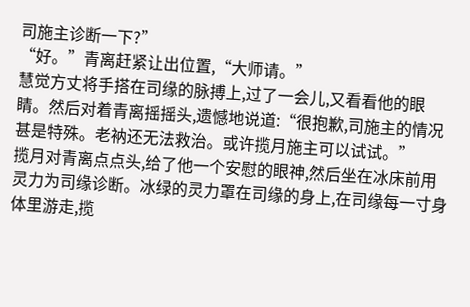司施主诊断一下?”
“好。”青离赶紧让出位置,“大师请。”
慧觉方丈将手搭在司缘的脉搏上,过了一会儿,又看看他的眼睛。然后对着青离摇摇头,遗憾地说道:“很抱歉,司施主的情况甚是特殊。老衲还无法救治。或许揽月施主可以试试。”
揽月对青离点点头,给了他一个安慰的眼神,然后坐在冰床前用灵力为司缘诊断。冰绿的灵力罩在司缘的身上,在司缘每一寸身体里游走,揽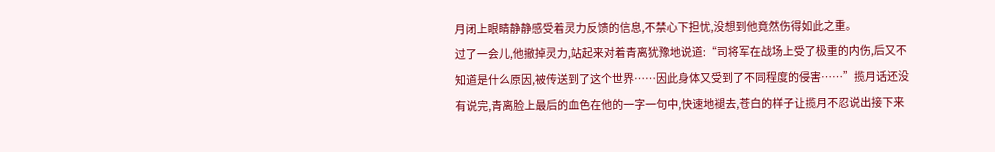月闭上眼睛静静感受着灵力反馈的信息,不禁心下担忧,没想到他竟然伤得如此之重。
过了一会儿,他撤掉灵力,站起来对着青离犹豫地说道:“司将军在战场上受了极重的内伤,后又不知道是什么原因,被传送到了这个世界……因此身体又受到了不同程度的侵害……”揽月话还没有说完,青离脸上最后的血色在他的一字一句中,快速地褪去,苍白的样子让揽月不忍说出接下来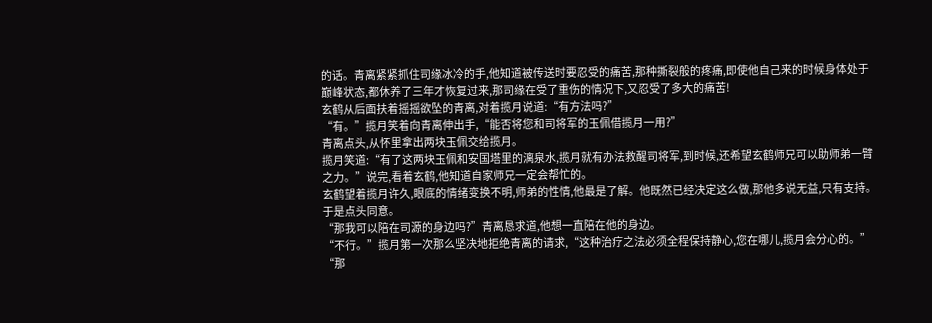的话。青离紧紧抓住司缘冰冷的手,他知道被传送时要忍受的痛苦,那种撕裂般的疼痛,即使他自己来的时候身体处于巅峰状态,都休养了三年才恢复过来,那司缘在受了重伤的情况下,又忍受了多大的痛苦!
玄鹤从后面扶着摇摇欲坠的青离,对着揽月说道:“有方法吗?”
“有。”揽月笑着向青离伸出手,“能否将您和司将军的玉佩借揽月一用?”
青离点头,从怀里拿出两块玉佩交给揽月。
揽月笑道:“有了这两块玉佩和安国塔里的漓泉水,揽月就有办法救醒司将军,到时候,还希望玄鹤师兄可以助师弟一臂之力。”说完,看着玄鹤,他知道自家师兄一定会帮忙的。
玄鹤望着揽月许久,眼底的情绪变换不明,师弟的性情,他最是了解。他既然已经决定这么做,那他多说无益,只有支持。于是点头同意。
“那我可以陪在司源的身边吗?”青离恳求道,他想一直陪在他的身边。
“不行。”揽月第一次那么坚决地拒绝青离的请求,“这种治疗之法必须全程保持静心,您在哪儿,揽月会分心的。”
“那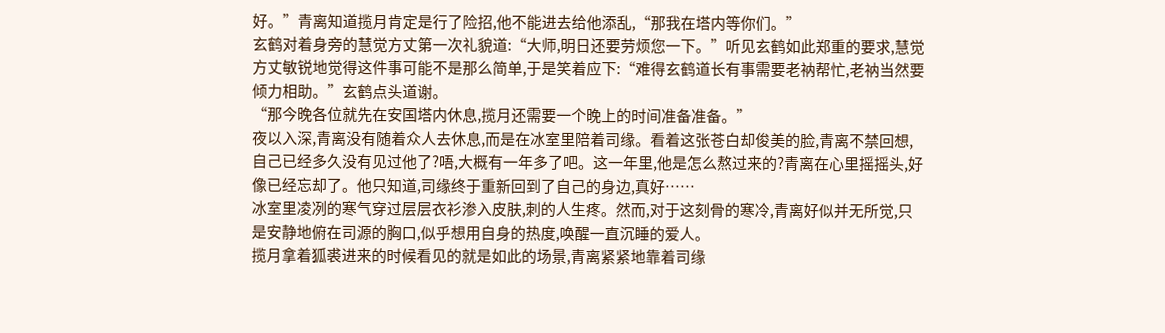好。”青离知道揽月肯定是行了险招,他不能进去给他添乱,“那我在塔内等你们。”
玄鹤对着身旁的慧觉方丈第一次礼貌道:“大师,明日还要劳烦您一下。”听见玄鹤如此郑重的要求,慧觉方丈敏锐地觉得这件事可能不是那么简单,于是笑着应下:“难得玄鹤道长有事需要老衲帮忙,老衲当然要倾力相助。”玄鹤点头道谢。
“那今晚各位就先在安国塔内休息,揽月还需要一个晚上的时间准备准备。”
夜以入深,青离没有随着众人去休息,而是在冰室里陪着司缘。看着这张苍白却俊美的脸,青离不禁回想,自己已经多久没有见过他了?唔,大概有一年多了吧。这一年里,他是怎么熬过来的?青离在心里摇摇头,好像已经忘却了。他只知道,司缘终于重新回到了自己的身边,真好……
冰室里凌冽的寒气穿过层层衣衫渗入皮肤,刺的人生疼。然而,对于这刻骨的寒冷,青离好似并无所觉,只是安静地俯在司源的胸口,似乎想用自身的热度,唤醒一直沉睡的爱人。
揽月拿着狐裘进来的时候看见的就是如此的场景,青离紧紧地靠着司缘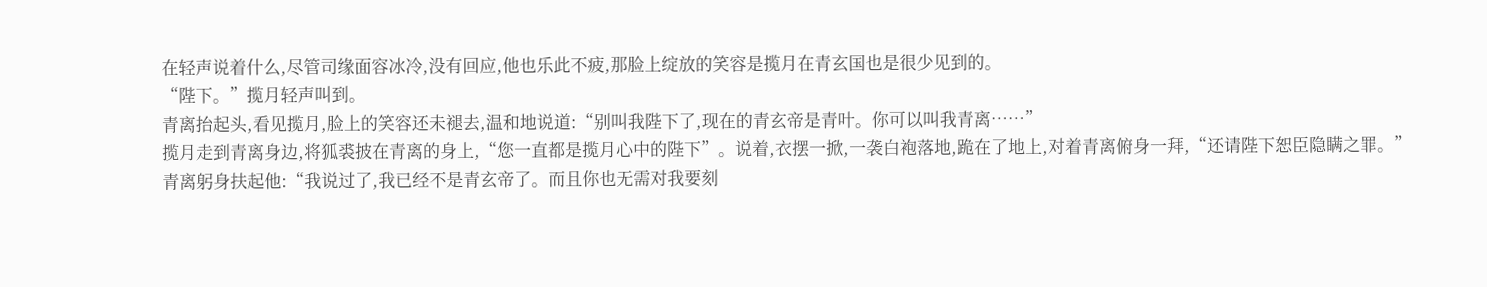在轻声说着什么,尽管司缘面容冰冷,没有回应,他也乐此不疲,那脸上绽放的笑容是揽月在青玄国也是很少见到的。
“陛下。”揽月轻声叫到。
青离抬起头,看见揽月,脸上的笑容还未褪去,温和地说道:“别叫我陛下了,现在的青玄帝是青叶。你可以叫我青离……”
揽月走到青离身边,将狐裘披在青离的身上,“您一直都是揽月心中的陛下”。说着,衣摆一掀,一袭白袍落地,跪在了地上,对着青离俯身一拜,“还请陛下恕臣隐瞒之罪。”
青离躬身扶起他:“我说过了,我已经不是青玄帝了。而且你也无需对我要刻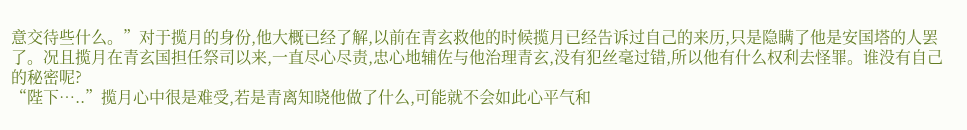意交待些什么。”对于揽月的身份,他大概已经了解,以前在青玄救他的时候揽月已经告诉过自己的来历,只是隐瞒了他是安国塔的人罢了。况且揽月在青玄国担任祭司以来,一直尽心尽责,忠心地辅佐与他治理青玄,没有犯丝毫过错,所以他有什么权利去怪罪。谁没有自己的秘密呢?
“陛下…..”揽月心中很是难受,若是青离知晓他做了什么,可能就不会如此心平气和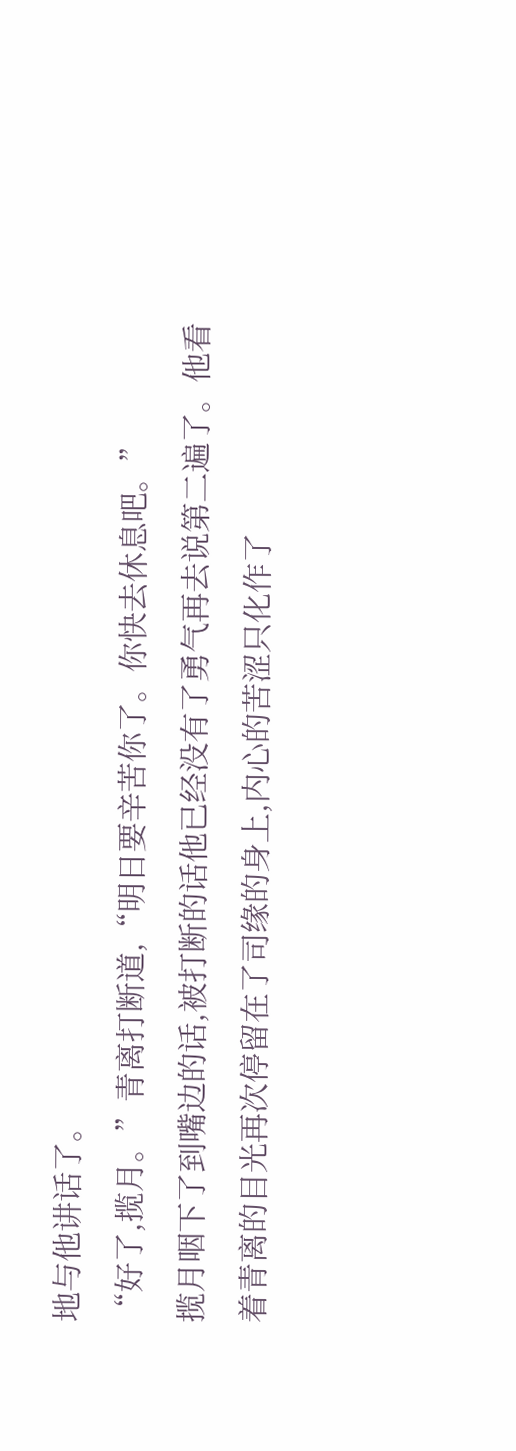地与他讲话了。
“好了,揽月。”青离打断道,“明日要辛苦你了。你快去休息吧。”
揽月咽下了到嘴边的话,被打断的话他已经没有了勇气再去说第二遍了。他看着青离的目光再次停留在了司缘的身上,内心的苦涩只化作了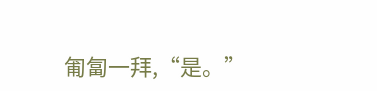匍匐一拜,“是。”